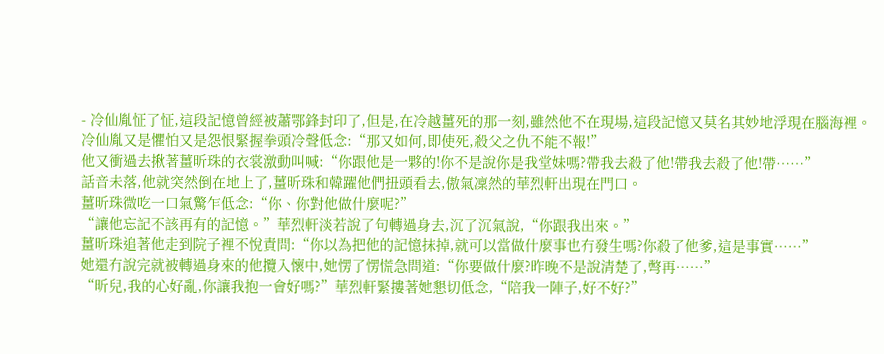- 冷仙胤怔了怔,這段記憶曾經被蕭鄂鋒封印了,但是,在冷越薑死的那一刻,雖然他不在現場,這段記憶又莫名其妙地浮現在腦海裡。
冷仙胤又是懼怕又是怨恨緊握拳頭冷聲低念:“那又如何,即使死,殺父之仇不能不報!”
他又衝過去揪著薑昕珠的衣裳激動叫喊:“你跟他是一夥的!你不是說你是我堂妹嗎?帶我去殺了他!帶我去殺了他!帶……”
話音未落,他就突然倒在地上了,薑昕珠和韓躍他們扭頭看去,傲氣凜然的華烈軒出現在門口。
薑昕珠微吃一口氣驚乍低念:“你、你對他做什麼呢?”
“讓他忘記不該再有的記憶。”華烈軒淡若說了句轉過身去,沉了沉氣說,“你跟我出來。”
薑昕珠追著他走到院子裡不悅責問:“你以為把他的記憶抹掉,就可以當做什麼事也冇發生嗎?你殺了他爹,這是事實……”
她還冇說完就被轉過身來的他攬入懷中,她愣了愣慌急問道:“你要做什麼?昨晚不是說清楚了,彆再……”
“昕兒,我的心好亂,你讓我抱一會好嗎?”華烈軒緊摟著她懇切低念,“陪我一陣子,好不好?”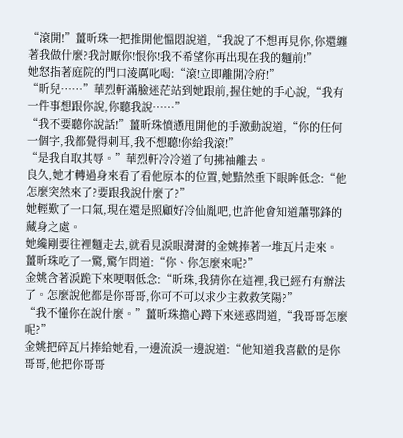“滾開!”薑昕珠一把推開他慍悶說道,“我說了不想再見你,你還纏著我做什麼?我討厭你!恨你!我不希望你再出現在我的麵前!”
她怒指著庭院的門口淩厲叱喝:“滾!立即離開冷府!”
“昕兒……”華烈軒滿臉迷茫站到她跟前,握住她的手心說,“我有一件事想跟你說,你聽我說……”
“我不要聽你說話!”薑昕珠憤懣甩開他的手激動說道,“你的任何一個字,我都覺得刺耳,我不想聽!你給我滾!”
“是我自取其辱。”華烈軒冷冷道了句拂袖離去。
良久,她才轉過身來看了看他原本的位置,她黯然垂下眼眸低念:“他怎麼突然來了?要跟我說什麼了?”
她輕歎了一口氣,現在還是照顧好冷仙胤吧,也許他會知道蕭鄂鋒的藏身之處。
她纔剛要往裡麵走去,就看見淚眼潸潸的金姚捧著一堆瓦片走來。
薑昕珠吃了一驚,驚乍問道:“你、你怎麼來呢?”
金姚含著淚跪下來哽咽低念:“昕珠,我猜你在這裡,我已經冇有辦法了。怎麼說他都是你哥哥,你可不可以求少主救救笑陽?”
“我不懂你在說什麼。”薑昕珠擔心蹲下來迷惑問道,“我哥哥怎麼呢?”
金姚把碎瓦片捧給她看,一邊流淚一邊說道:“他知道我喜歡的是你哥哥,他把你哥哥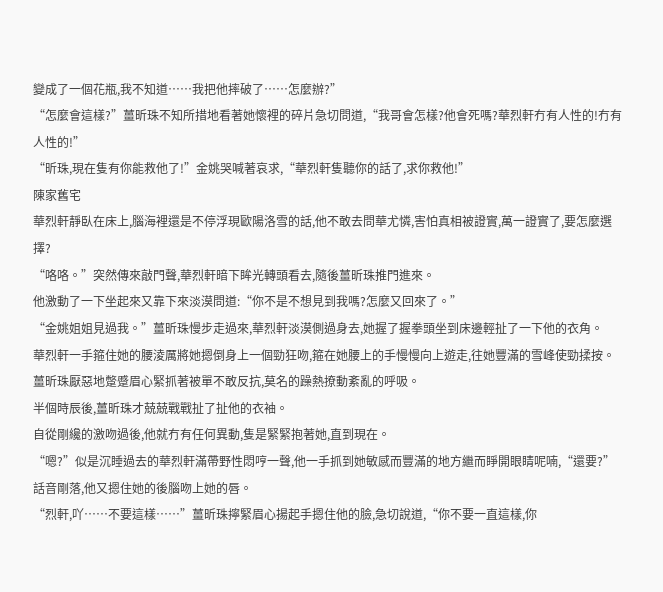變成了一個花瓶,我不知道……我把他摔破了……怎麼辦?”
“怎麼會這樣?”薑昕珠不知所措地看著她懷裡的碎片急切問道,“我哥會怎樣?他會死嗎?華烈軒冇有人性的!冇有人性的!”
“昕珠,現在隻有你能救他了!”金姚哭喊著哀求,“華烈軒隻聽你的話了,求你救他!”
陳家舊宅
華烈軒靜臥在床上,腦海裡還是不停浮現歐陽洛雪的話,他不敢去問華尤憐,害怕真相被證實,萬一證實了,要怎麼選擇?
“咯咯。”突然傳來敲門聲,華烈軒暗下眸光轉頭看去,隨後薑昕珠推門進來。
他激動了一下坐起來又靠下來淡漠問道:“你不是不想見到我嗎?怎麼又回來了。”
“金姚姐姐見過我。”薑昕珠慢步走過來,華烈軒淡漠側過身去,她握了握拳頭坐到床邊輕扯了一下他的衣角。
華烈軒一手箍住她的腰淩厲將她摁倒身上一個勁狂吻,箍在她腰上的手慢慢向上遊走,往她豐滿的雪峰使勁揉按。
薑昕珠厭惡地蹩蹙眉心緊抓著被單不敢反抗,莫名的躁熱撩動紊亂的呼吸。
半個時辰後,薑昕珠才兢兢戰戰扯了扯他的衣袖。
自從剛纔的激吻過後,他就冇有任何異動,隻是緊緊抱著她,直到現在。
“嗯?”似是沉睡過去的華烈軒滿帶野性悶哼一聲,他一手抓到她敏感而豐滿的地方繼而睜開眼睛呢喃,“還要?”
話音剛落,他又摁住她的後腦吻上她的唇。
“烈軒,吖……不要這樣……”薑昕珠擰緊眉心揚起手摁住他的臉,急切說道,“你不要一直這樣,你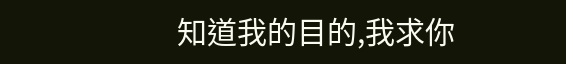知道我的目的,我求你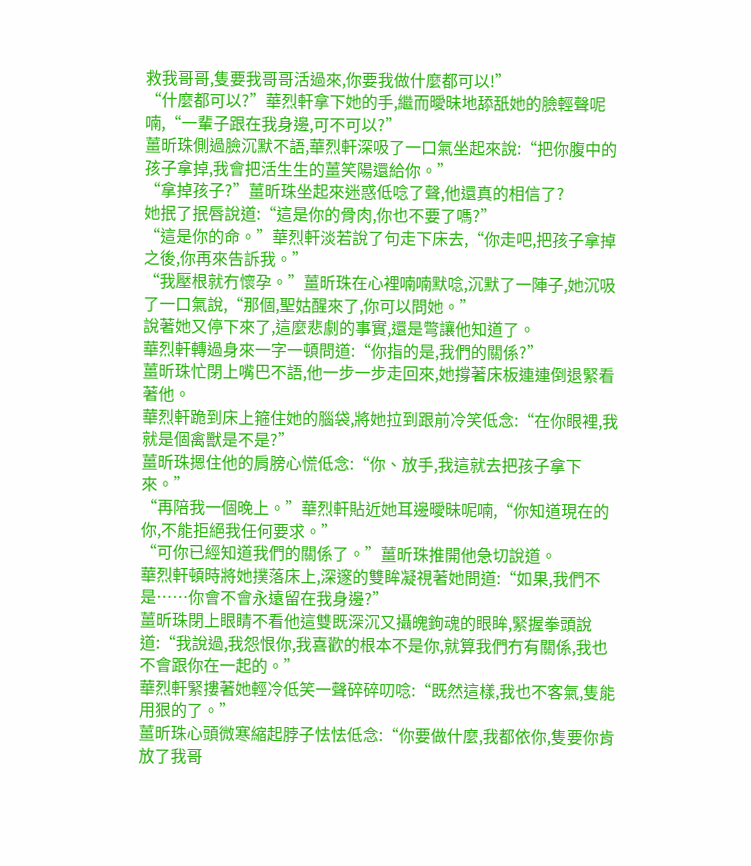救我哥哥,隻要我哥哥活過來,你要我做什麼都可以!”
“什麼都可以?”華烈軒拿下她的手,繼而曖昧地舔舐她的臉輕聲呢喃,“一輩子跟在我身邊,可不可以?”
薑昕珠側過臉沉默不語,華烈軒深吸了一口氣坐起來說:“把你腹中的孩子拿掉,我會把活生生的薑笑陽還給你。”
“拿掉孩子?”薑昕珠坐起來迷惑低唸了聲,他還真的相信了?
她抿了抿唇說道:“這是你的骨肉,你也不要了嗎?”
“這是你的命。”華烈軒淡若說了句走下床去,“你走吧,把孩子拿掉之後,你再來告訴我。”
“我壓根就冇懷孕。”薑昕珠在心裡喃喃默唸,沉默了一陣子,她沉吸了一口氣說,“那個,聖姑醒來了,你可以問她。”
說著她又停下來了,這麼悲劇的事實,還是彆讓他知道了。
華烈軒轉過身來一字一頓問道:“你指的是,我們的關係?”
薑昕珠忙閉上嘴巴不語,他一步一步走回來,她撐著床板連連倒退緊看著他。
華烈軒跪到床上箍住她的腦袋,將她拉到跟前冷笑低念:“在你眼裡,我就是個禽獸是不是?”
薑昕珠摁住他的肩膀心慌低念:“你、放手,我這就去把孩子拿下來。”
“再陪我一個晚上。”華烈軒貼近她耳邊曖昧呢喃,“你知道現在的你,不能拒絕我任何要求。”
“可你已經知道我們的關係了。”薑昕珠推開他急切說道。
華烈軒頓時將她撲落床上,深邃的雙眸凝視著她問道:“如果,我們不是……你會不會永遠留在我身邊?”
薑昕珠閉上眼睛不看他這雙既深沉又攝魄鉤魂的眼眸,緊握拳頭說道:“我說過,我怨恨你,我喜歡的根本不是你,就算我們冇有關係,我也不會跟你在一起的。”
華烈軒緊摟著她輕冷低笑一聲碎碎叨唸:“既然這樣,我也不客氣,隻能用狠的了。”
薑昕珠心頭微寒縮起脖子怯怯低念:“你要做什麼,我都依你,隻要你肯放了我哥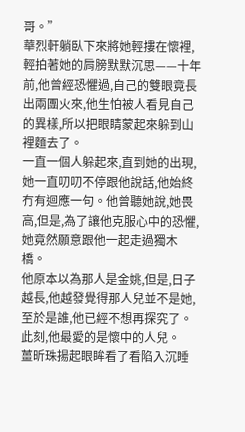哥。”
華烈軒躺臥下來將她輕摟在懷裡,輕拍著她的肩膀默默沉思——十年前,他曾經恐懼過,自己的雙眼竟長出兩團火來,他生怕被人看見自己的異樣,所以把眼睛蒙起來躲到山裡麵去了。
一直一個人躲起來,直到她的出現,她一直叨叨不停跟他說話,他始終冇有迴應一句。他曾聽她說,她畏高,但是,為了讓他克服心中的恐懼,她竟然願意跟他一起走過獨木橋。
他原本以為那人是金姚,但是,日子越長,他越發覺得那人兒並不是她,至於是誰,他已經不想再探究了。此刻,他最愛的是懷中的人兒。
薑昕珠揚起眼眸看了看陷入沉睡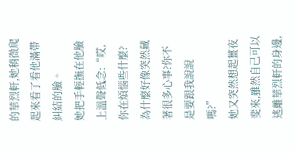的華烈軒,她稍微爬起來看了看他滿帶糾結的臉。
她把手輕撫在他臉上溫聲低念:“哎,你在煩惱些什麼?為什麼好像突然藏著很多心事?你不是要跟我說說嗎?”
她又突然想起薑夜斐來,雖然自己可以逃離華烈軒的身邊,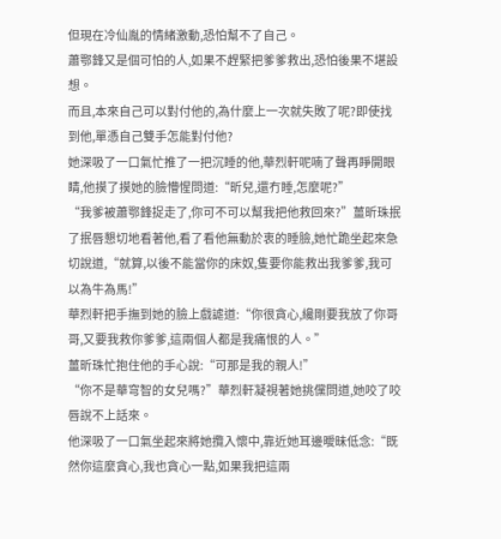但現在冷仙胤的情緒激動,恐怕幫不了自己。
蕭鄂鋒又是個可怕的人,如果不趕緊把爹爹救出,恐怕後果不堪設想。
而且,本來自己可以對付他的,為什麼上一次就失敗了呢?即使找到他,單憑自己雙手怎能對付他?
她深吸了一口氣忙推了一把沉睡的他,華烈軒呢喃了聲再睜開眼睛,他摸了摸她的臉懵惺問道:“昕兒,還冇睡,怎麼呢?”
“我爹被蕭鄂鋒捉走了,你可不可以幫我把他救回來?”薑昕珠抿了抿唇懇切地看著他,看了看他無動於衷的睡臉,她忙跪坐起來急切說道,“就算,以後不能當你的床奴,隻要你能救出我爹爹,我可以為牛為馬!”
華烈軒把手撫到她的臉上戲謔道:“你很貪心,纔剛要我放了你哥哥,又要我救你爹爹,這兩個人都是我痛恨的人。”
薑昕珠忙抱住他的手心說:“可那是我的親人!”
“你不是華穹智的女兒嗎?”華烈軒凝視著她挑儻問道,她咬了咬唇說不上話來。
他深吸了一口氣坐起來將她攬入懷中,靠近她耳邊曖昧低念:“既然你這麼貪心,我也貪心一點,如果我把這兩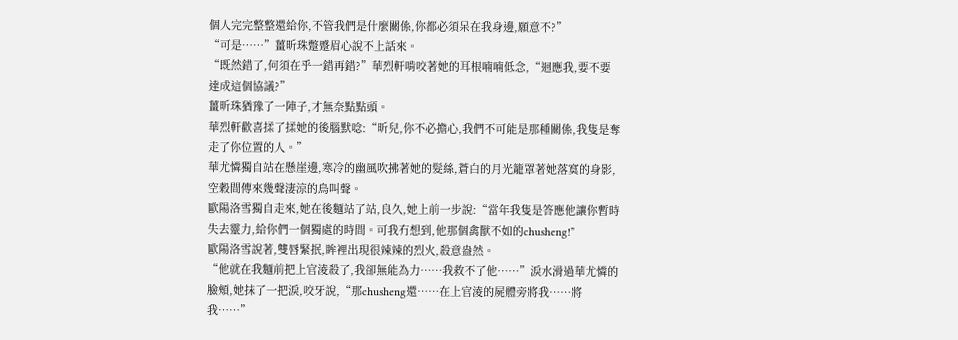個人完完整整還給你,不管我們是什麼關係,你都必須呆在我身邊,願意不?”
“可是……”薑昕珠蹩蹙眉心說不上話來。
“既然錯了,何須在乎一錯再錯?”華烈軒啃咬著她的耳根喃喃低念,“迴應我,要不要達成這個協議?”
薑昕珠猶豫了一陣子,才無奈點點頭。
華烈軒歡喜揉了揉她的後腦默唸:“昕兒,你不必擔心,我們不可能是那種關係,我隻是奪走了你位置的人。”
華尤憐獨自站在懸崖邊,寒冷的幽風吹拂著她的髮絲,蒼白的月光籠罩著她落寞的身影,空穀間傳來幾聲淒涼的鳥叫聲。
歐陽洛雪獨自走來,她在後麵站了站,良久,她上前一步說:“當年我隻是答應他讓你暫時失去靈力,給你們一個獨處的時間。可我冇想到,他那個禽獸不如的chusheng!”
歐陽洛雪說著,雙唇緊抿,眸裡出現很辣辣的烈火,殺意盎然。
“他就在我麵前把上官淩殺了,我卻無能為力……我救不了他……”淚水滑過華尤憐的臉頰,她抹了一把淚,咬牙說,“那chusheng還……在上官淩的屍體旁將我……將我……”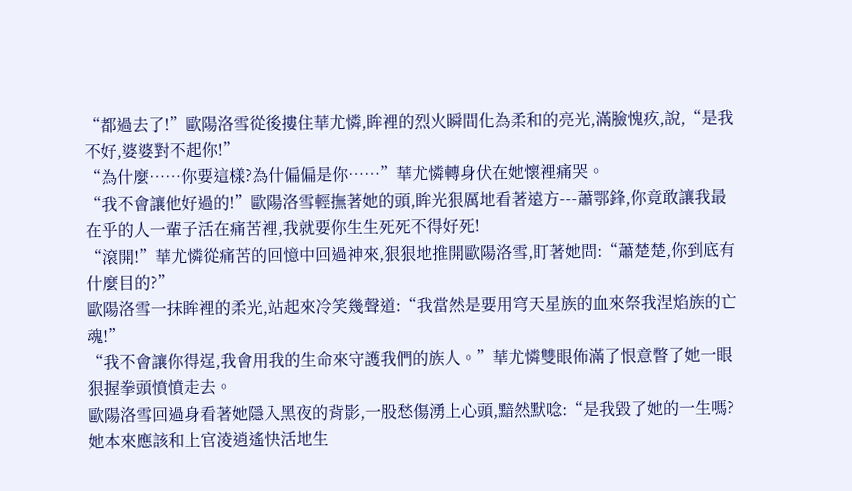“都過去了!”歐陽洛雪從後摟住華尤憐,眸裡的烈火瞬間化為柔和的亮光,滿臉愧疚,說,“是我不好,婆婆對不起你!”
“為什麼……你要這樣?為什偏偏是你……”華尤憐轉身伏在她懷裡痛哭。
“我不會讓他好過的!”歐陽洛雪輕撫著她的頭,眸光狠厲地看著遠方---蕭鄂鋒,你竟敢讓我最在乎的人一輩子活在痛苦裡,我就要你生生死死不得好死!
“滾開!”華尤憐從痛苦的回憶中回過神來,狠狠地推開歐陽洛雪,盯著她問:“蕭楚楚,你到底有什麼目的?”
歐陽洛雪一抹眸裡的柔光,站起來冷笑幾聲道:“我當然是要用穹天星族的血來祭我涅焰族的亡魂!”
“我不會讓你得逞,我會用我的生命來守護我們的族人。”華尤憐雙眼佈滿了恨意瞥了她一眼狠握拳頭憤憤走去。
歐陽洛雪回過身看著她隱入黑夜的背影,一股愁傷湧上心頭,黯然默唸:“是我毀了她的一生嗎?她本來應該和上官淩逍遙快活地生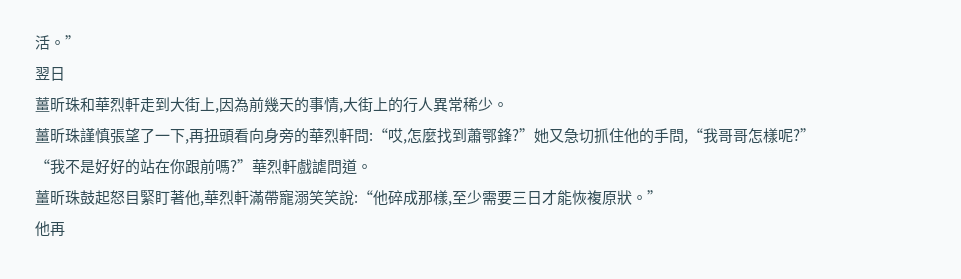活。”
翌日
薑昕珠和華烈軒走到大街上,因為前幾天的事情,大街上的行人異常稀少。
薑昕珠謹慎張望了一下,再扭頭看向身旁的華烈軒問:“哎,怎麼找到蕭鄂鋒?”她又急切抓住他的手問,“我哥哥怎樣呢?”
“我不是好好的站在你跟前嗎?”華烈軒戲謔問道。
薑昕珠鼓起怒目緊盯著他,華烈軒滿帶寵溺笑笑說:“他碎成那樣,至少需要三日才能恢複原狀。”
他再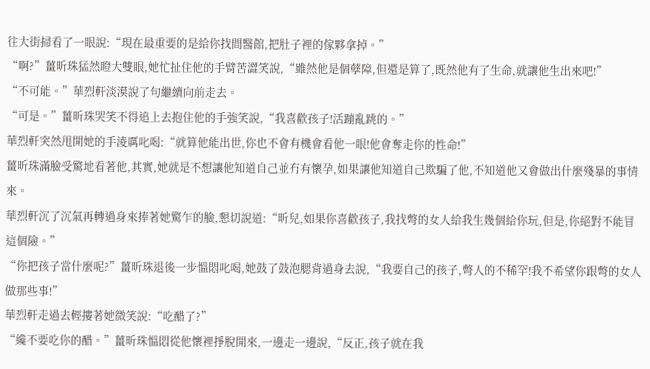往大街掃看了一眼說:“現在最重要的是給你找間醫館,把肚子裡的傢夥拿掉。”
“啊?”薑昕珠猛然瞪大雙眼,她忙扯住他的手臂苦澀笑說,“雖然他是個孽障,但還是算了,既然他有了生命,就讓他生出來吧!”
“不可能。”華烈軒淡漠說了句繼續向前走去。
“可是。”薑昕珠哭笑不得追上去抱住他的手強笑說,“我喜歡孩子!活蹦亂跳的。”
華烈軒突然甩開她的手淩厲叱喝:“就算他能出世,你也不會有機會看他一眼!他會奪走你的性命!”
薑昕珠滿臉受驚地看著他,其實,她就是不想讓他知道自己並冇有懷孕,如果讓他知道自己欺騙了他,不知道他又會做出什麼殘暴的事情來。
華烈軒沉了沉氣再轉過身來捧著她驚乍的臉,懇切說道:“昕兒,如果你喜歡孩子,我找彆的女人給我生幾個給你玩,但是,你絕對不能冒這個險。”
“你把孩子當什麼呢?”薑昕珠退後一步慍悶叱喝,她鼓了鼓泡腮背過身去說,“我要自己的孩子,彆人的不稀罕!我不希望你跟彆的女人做那些事!”
華烈軒走過去輕摟著她微笑說:“吃醋了?”
“纔不要吃你的醋。”薑昕珠慍悶從他懷裡掙脫開來,一邊走一邊說,“反正,孩子就在我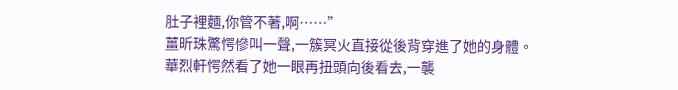肚子裡麵,你管不著,啊……”
薑昕珠驚愕慘叫一聲,一簇冥火直接從後背穿進了她的身體。
華烈軒愕然看了她一眼再扭頭向後看去,一襲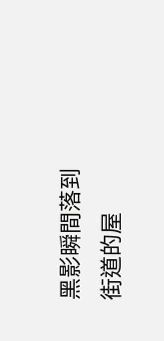黑影瞬間落到街道的屋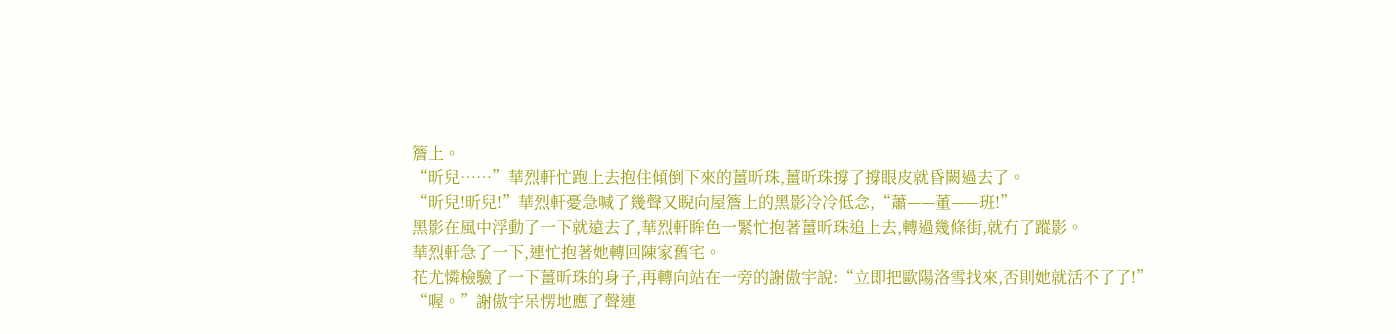簷上。
“昕兒……”華烈軒忙跑上去抱住傾倒下來的薑昕珠,薑昕珠撐了撐眼皮就昏闕過去了。
“昕兒!昕兒!”華烈軒憂急喊了幾聲又睨向屋簷上的黑影冷冷低念,“蕭——董——班!”
黑影在風中浮動了一下就遠去了,華烈軒眸色一緊忙抱著薑昕珠追上去,轉過幾條街,就冇了蹤影。
華烈軒急了一下,連忙抱著她轉回陳家舊宅。
花尤憐檢驗了一下薑昕珠的身子,再轉向站在一旁的謝傲宇說:“立即把歐陽洛雪找來,否則她就活不了了!”
“喔。”謝傲宇呆愣地應了聲連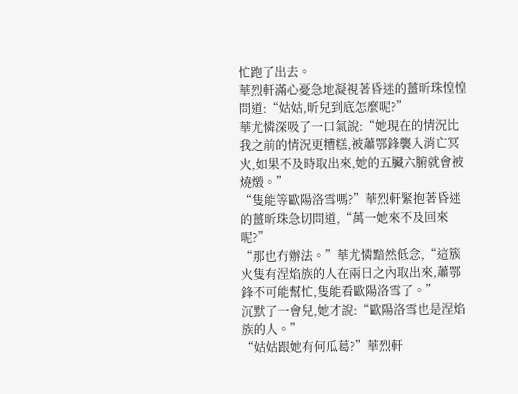忙跑了出去。
華烈軒滿心憂急地凝視著昏迷的薑昕珠惶惶問道:“姑姑,昕兒到底怎麼呢?”
華尤憐深吸了一口氣說:“她現在的情況比我之前的情況更糟糕,被蕭鄂鋒襲入消亡冥火,如果不及時取出來,她的五臟六腑就會被燒燬。”
“隻能等歐陽洛雪嗎?”華烈軒緊抱著昏迷的薑昕珠急切問道,“萬一她來不及回來呢?”
“那也冇辦法。”華尤憐黯然低念,“這簇火隻有涅焰族的人在兩日之內取出來,蕭鄂鋒不可能幫忙,隻能看歐陽洛雪了。”
沉默了一會兒,她才說:“歐陽洛雪也是涅焰族的人。”
“姑姑跟她有何瓜葛?”華烈軒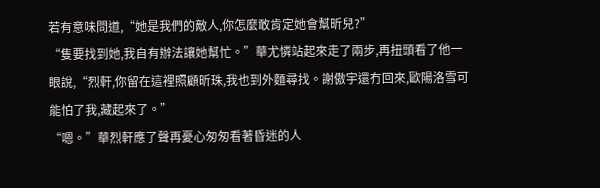若有意味問道,“她是我們的敵人,你怎麼敢肯定她會幫昕兒?”
“隻要找到她,我自有辦法讓她幫忙。”華尤憐站起來走了兩步,再扭頭看了他一眼說,“烈軒,你留在這裡照顧昕珠,我也到外麵尋找。謝傲宇還冇回來,歐陽洛雪可能怕了我,藏起來了。”
“嗯。”華烈軒應了聲再憂心匆匆看著昏迷的人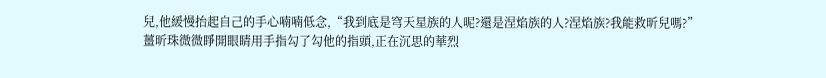兒,他緩慢抬起自己的手心喃喃低念,“我到底是穹天星族的人呢?還是涅焰族的人?涅焰族?我能救昕兒嗎?”
薑昕珠微微睜開眼睛用手指勾了勾他的指頭,正在沉思的華烈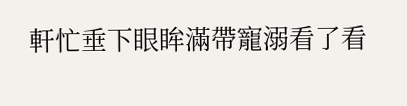軒忙垂下眼眸滿帶寵溺看了看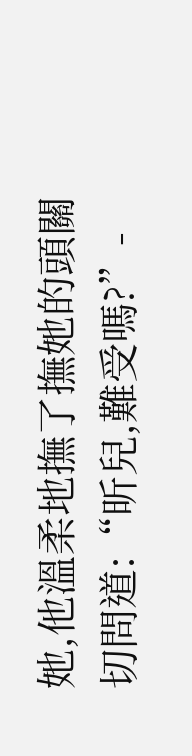她,他溫柔地撫了撫她的頭關切問道:“昕兒,難受嗎?”-